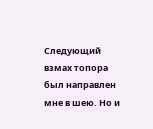Следующий взмах топора был направлен мне в шею. Но и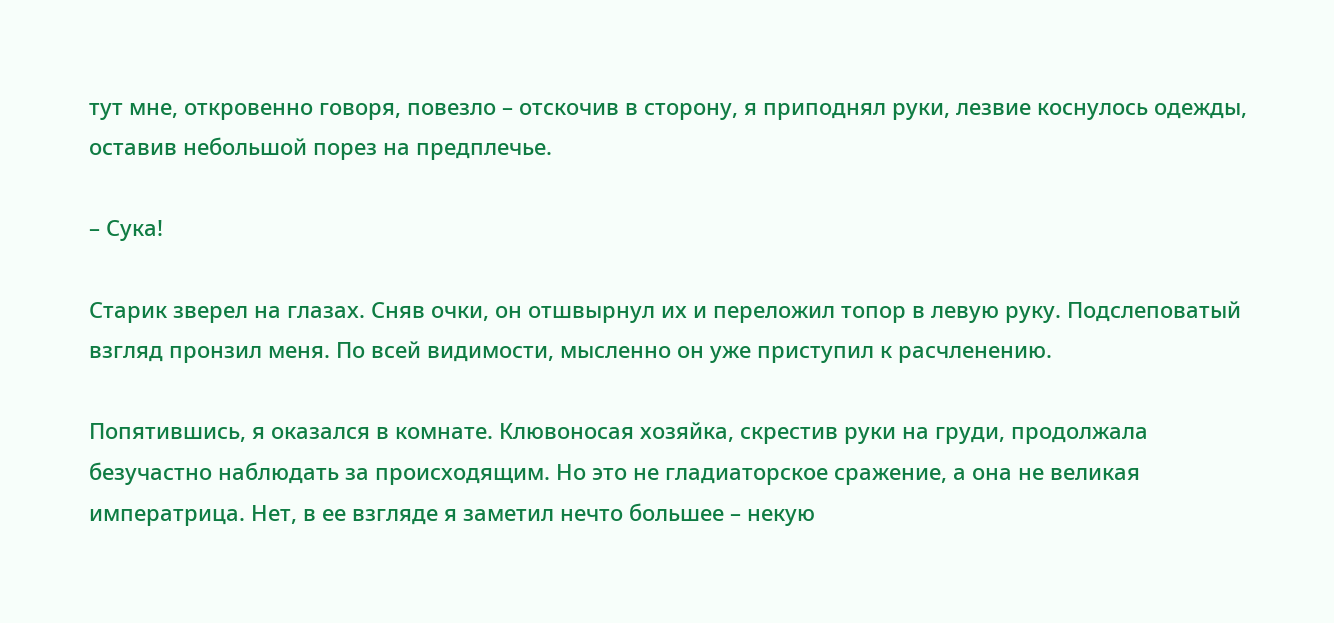тут мне, откровенно говоря, повезло – отскочив в сторону, я приподнял руки, лезвие коснулось одежды, оставив небольшой порез на предплечье.

– Сука!

Старик зверел на глазах. Сняв очки, он отшвырнул их и переложил топор в левую руку. Подслеповатый взгляд пронзил меня. По всей видимости, мысленно он уже приступил к расчленению.

Попятившись, я оказался в комнате. Клювоносая хозяйка, скрестив руки на груди, продолжала безучастно наблюдать за происходящим. Но это не гладиаторское сражение, а она не великая императрица. Нет, в ее взгляде я заметил нечто большее – некую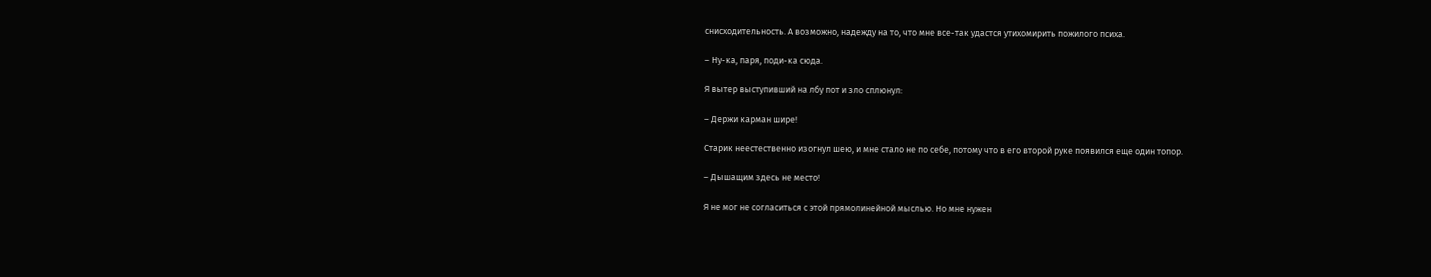снисходительность. А возможно, надежду на то, что мне все-так удастся утихомирить пожилого психа.

– Ну-ка, паря, поди-ка сюда.

Я вытер выступивший на лбу пот и зло сплюнул:

– Держи карман шире!

Старик неестественно изогнул шею, и мне стало не по себе, потому что в его второй руке появился еще один топор.

– Дышащим здесь не место!

Я не мог не согласиться с этой прямолинейной мыслью. Но мне нужен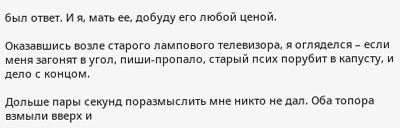был ответ. И я, мать ее, добуду его любой ценой.

Оказавшись возле старого лампового телевизора, я огляделся – если меня загонят в угол, пиши-пропало, старый псих порубит в капусту, и дело с концом.

Дольше пары секунд поразмыслить мне никто не дал. Оба топора взмыли вверх и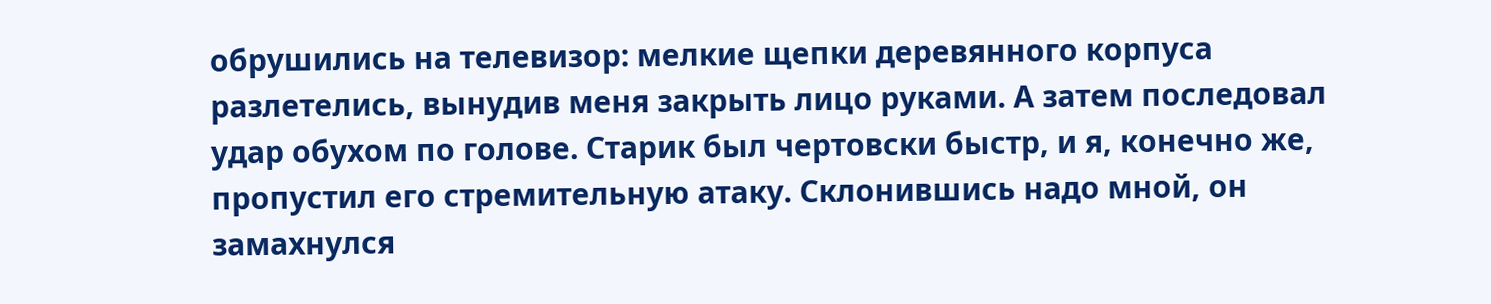обрушились на телевизор: мелкие щепки деревянного корпуса разлетелись, вынудив меня закрыть лицо руками. А затем последовал удар обухом по голове. Старик был чертовски быстр, и я, конечно же, пропустил его стремительную атаку. Склонившись надо мной, он замахнулся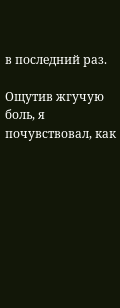в последний раз.

Ощутив жгучую боль, я почувствовал, как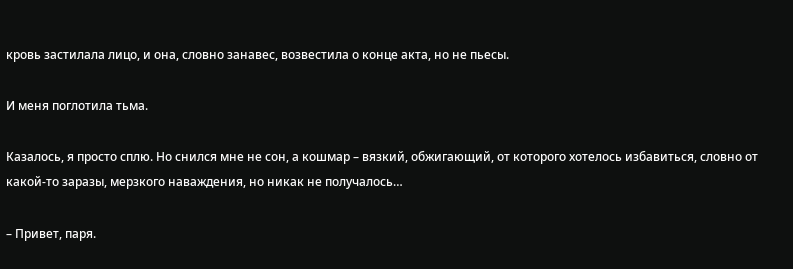кровь застилала лицо, и она, словно занавес, возвестила о конце акта, но не пьесы.

И меня поглотила тьма.

Казалось, я просто сплю. Но снился мне не сон, а кошмар – вязкий, обжигающий, от которого хотелось избавиться, словно от какой-то заразы, мерзкого наваждения, но никак не получалось…

– Привет, паря.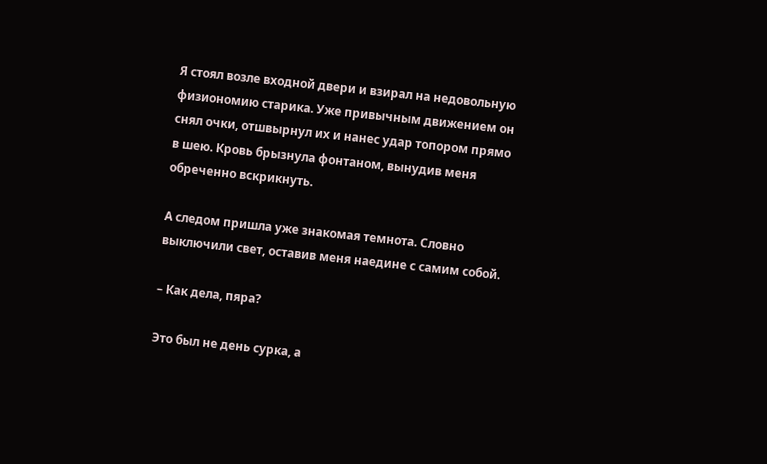Я стоял возле входной двери и взирал на недовольную физиономию старика. Уже привычным движением он снял очки, отшвырнул их и нанес удар топором прямо в шею. Кровь брызнула фонтаном, вынудив меня обреченно вскрикнуть.

А следом пришла уже знакомая темнота. Словно выключили свет, оставив меня наедине с самим собой.

– Как дела, пяра?

Это был не день сурка, а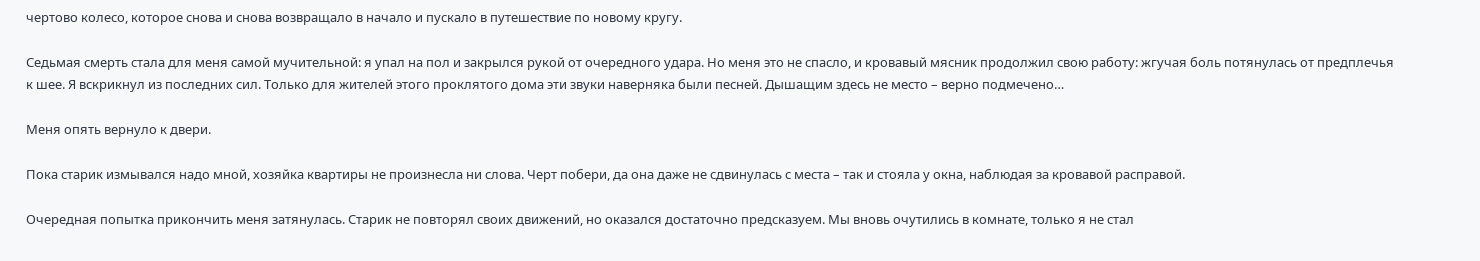чертово колесо, которое снова и снова возвращало в начало и пускало в путешествие по новому кругу.

Седьмая смерть стала для меня самой мучительной: я упал на пол и закрылся рукой от очередного удара. Но меня это не спасло, и кровавый мясник продолжил свою работу: жгучая боль потянулась от предплечья к шее. Я вскрикнул из последних сил. Только для жителей этого проклятого дома эти звуки наверняка были песней. Дышащим здесь не место – верно подмечено…

Меня опять вернуло к двери.

Пока старик измывался надо мной, хозяйка квартиры не произнесла ни слова. Черт побери, да она даже не сдвинулась с места – так и стояла у окна, наблюдая за кровавой расправой.

Очередная попытка прикончить меня затянулась. Старик не повторял своих движений, но оказался достаточно предсказуем. Мы вновь очутились в комнате, только я не стал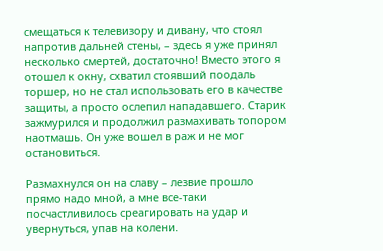смещаться к телевизору и дивану, что стоял напротив дальней стены, – здесь я уже принял несколько смертей, достаточно! Вместо этого я отошел к окну, схватил стоявший поодаль торшер, но не стал использовать его в качестве защиты, а просто ослепил нападавшего. Старик зажмурился и продолжил размахивать топором наотмашь. Он уже вошел в раж и не мог остановиться.

Размахнулся он на славу – лезвие прошло прямо надо мной, а мне все-таки посчастливилось среагировать на удар и увернуться, упав на колени.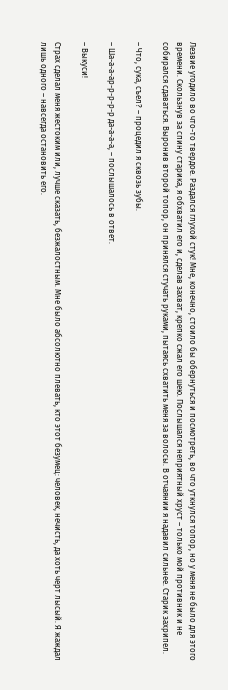Лезвие угодило во что-то твердое. Раздался глухой стук! Мне, конечно, стоило бы обернуться и посмотреть, во что уткнулся топор, но у меня не было для этого времени. Скользнув за спину старика, я обхватил его и, сделав захват, крепко сжал его шею. Послышался неприятный хруст – только мой противник и не собирался сдаваться. Выронив второй топор, он принялся стучать руками, пытаясь схватить меня за волосы. В отчаянии я надавил сильнее. Старик захрипел.

– Что, сука, съел? – процедил я сквозь зубы.

– Ша-а-а-ар-р-р-р-р да-а-а-а, – послышалось в ответ.

– Выкуси!

Страх сделал меня жестоким или, лучше сказать, безжалостным. Мне было абсолютно плевать, кто этот безумец: человек, нечисть, да хоть черт лысый. Я жаждал лишь одного – навсегда остановить его.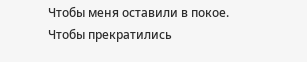Чтобы меня оставили в покое. Чтобы прекратились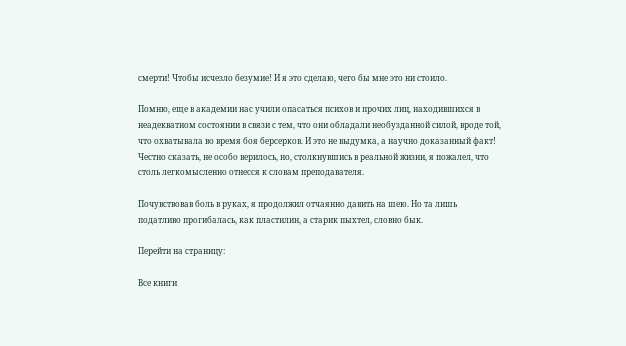смерти! Чтобы исчезло безумие! И я это сделаю, чего бы мне это ни стоило.

Помню, еще в академии нас учили опасаться психов и прочих лиц, находившихся в неадекватном состоянии в связи с тем, что они обладали необузданной силой, вроде той, что охватывала во время боя берсерков. И это не выдумка, а научно доказанный факт! Честно сказать, не особо верилось, но, столкнувшись в реальной жизни, я пожалел, что столь легкомысленно отнесся к словам преподавателя.

Почувствовав боль в руках, я продолжил отчаянно давить на шею. Но та лишь податливо прогибалась, как пластилин, а старик пыхтел, словно бык.

Перейти на страницу:

Все книги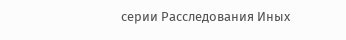серии Расследования Иных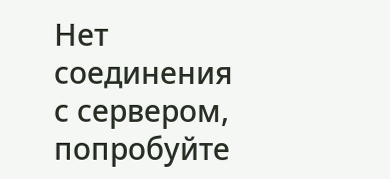Нет соединения с сервером, попробуйте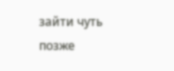зайти чуть позже